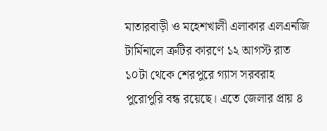মাতারবাড়ী ও মহেশখালী এলাকার এলএনজি টার্মিনালে ত্রুটির কারণে ১২ আগস্ট রাত ১০টা থেকে শেরপুরে গ্যাস সরবরাহ পুরোপুরি বন্ধ রয়েছে। এতে জেলার প্রায় ৪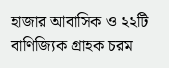হাজার আবাসিক ও ২২টি বাণিজ্যিক গ্রাহক চরম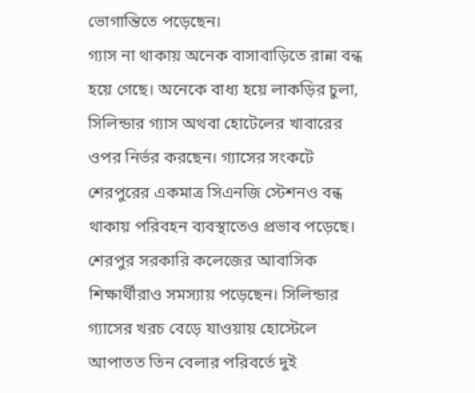ভোগান্তিতে পড়েছেন।
গ্যাস না থাকায় অনেক বাসাবাড়িতে রান্না বন্ধ হয়ে গেছে। অনেকে বাধ্য হয়ে লাকড়ির চুলা, সিলিন্ডার গ্যাস অথবা হোটেলের খাবারের ওপর নির্ভর করছেন। গ্যাসের সংকটে শেরপুরের একমাত্র সিএনজি স্টেশনও বন্ধ থাকায় পরিবহন ব্যবস্থাতেও প্রভাব পড়েছে।
শেরপুর সরকারি কলেজের আবাসিক শিক্ষার্থীরাও সমস্যায় পড়েছেন। সিলিন্ডার গ্যাসের খরচ বেড়ে যাওয়ায় হোস্টেলে আপাতত তিন বেলার পরিবর্তে দুই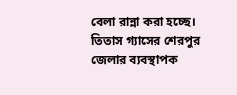বেলা রান্না করা হচ্ছে।
তিতাস গ্যাসের শেরপুর জেলার ব্যবস্থাপক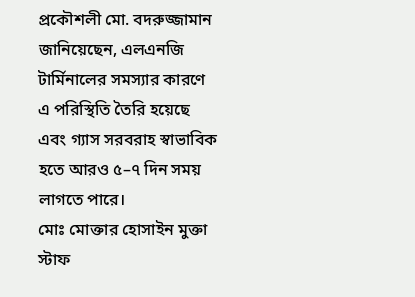প্রকৌশলী মো. বদরুজ্জামান জানিয়েছেন, এলএনজি টার্মিনালের সমস্যার কারণে এ পরিস্থিতি তৈরি হয়েছে এবং গ্যাস সরবরাহ স্বাভাবিক হতে আরও ৫–৭ দিন সময় লাগতে পারে।
মোঃ মোক্তার হোসাইন মুক্তা স্টাফ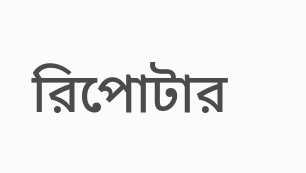রিপোটার